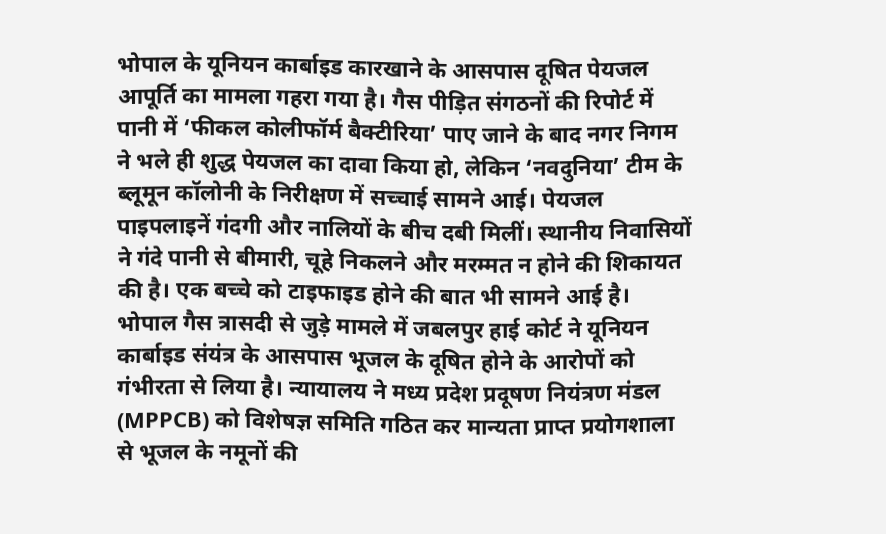भोपाल के यूनियन कार्बाइड कारखाने के आसपास दूषित पेयजल आपूर्ति का मामला गहरा गया है। गैस पीड़ित संगठनों की रिपोर्ट में पानी में ‘फीकल कोलीफॉर्म बैक्टीरिया’ पाए जाने के बाद नगर निगम ने भले ही शुद्ध पेयजल का दावा किया हो, लेकिन ‘नवदुनिया’ टीम के ब्लूमून कॉलोनी के निरीक्षण में सच्चाई सामने आई। पेयजल पाइपलाइनें गंदगी और नालियों के बीच दबी मिलीं। स्थानीय निवासियों ने गंदे पानी से बीमारी, चूहे निकलने और मरम्मत न होने की शिकायत की है। एक बच्चे को टाइफाइड होने की बात भी सामने आई है।
भोपाल गैस त्रासदी से जुड़े मामले में जबलपुर हाई कोर्ट ने यूनियन कार्बाइड संयंत्र के आसपास भूजल के दूषित होने के आरोपों को गंभीरता से लिया है। न्यायालय ने मध्य प्रदेश प्रदूषण नियंत्रण मंडल (MPPCB) को विशेषज्ञ समिति गठित कर मान्यता प्राप्त प्रयोगशाला से भूजल के नमूनों की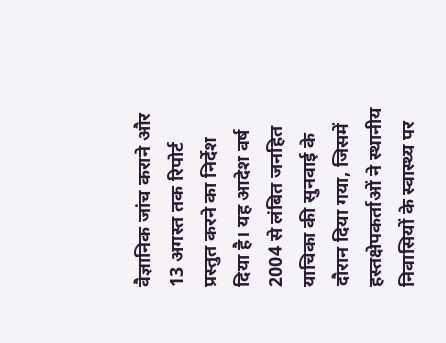वैज्ञानिक जांच कराने और 13 अगस्त तक रिपोर्ट प्रस्तुत करने का निर्देश दिया है। यह आदेश वर्ष 2004 से लंबित जनहित याचिका की सुनवाई के दौरान दिया गया, जिसमें हस्तक्षेपकर्ताओं ने स्थानीय निवासियों के स्वास्थ्य पर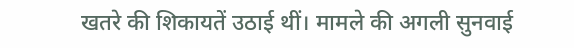खतरे की शिकायतें उठाई थीं। मामले की अगली सुनवाई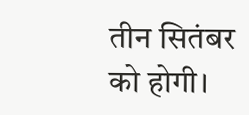तीन सितंबर को होगी।